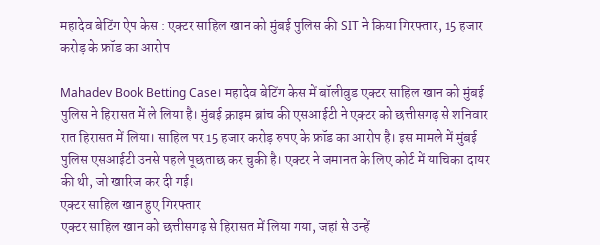महादेव बेटिंग ऐप केस : एक्टर साहिल खान को मुंबई पुलिस की SIT ने किया गिरफ्तार, 15 हजार करोड़ के फ्रॉड का आरोप

Mahadev Book Betting Case। महादेव बेटिंग केस में बॉलीवुड एक्टर साहिल खान को मुंबई पुलिस ने हिरासत में ले लिया है। मुंबई क्राइम ब्रांच की एसआईटी ने एक्टर को छत्तीसगढ़ से शनिवार रात हिरासत में लिया। साहिल पर 15 हजार करोड़ रुपए के फ्रॉड का आरोप है। इस मामले में मुंबई पुलिस एसआईटी उनसे पहले पूछताछ कर चुकी है। एक्टर ने जमानत के लिए कोर्ट में याचिका दायर की थी, जो खारिज कर दी गई।
एक्टर साहिल खान हुए गिरफ्तार
एक्टर साहिल खान को छत्तीसगढ़ से हिरासत में लिया गया, जहां से उन्हें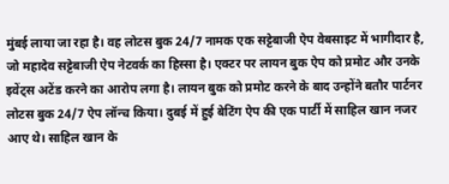मुंबई लाया जा रहा है। वह लोटस बुक 24/7 नामक एक सट्टेबाजी ऐप वेबसाइट में भागीदार है, जो महादेव सट्टेबाजी ऐप नेटवर्क का हिस्सा है। एक्टर पर लायन बुक ऐप को प्रमोट और उनके इवेंट्स अटेंड करने का आरोप लगा है। लायन बुक को प्रमोट करने के बाद उन्होंने बतौर पार्टनर लोटस बुक 24/7 ऐप लॉन्च किया। दुबई में हुई बेटिंग ऐप की एक पार्टी में साहिल खान नजर आए थे। साहिल खान के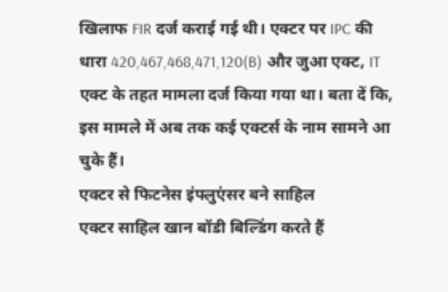खिलाफ FIR दर्ज कराई गई थी। एक्टर पर IPC की धारा 420,467,468,471,120(B) और जुआ एक्ट, IT एक्ट के तहत मामला दर्ज किया गया था। बता दें कि, इस मामले में अब तक कई एक्टर्स के नाम सामने आ चुके हैं।
एक्टर से फिटनेस इंफ्लुएंसर बने साहिल
एक्टर साहिल खान बॉडी बिल्डिंग करते हैं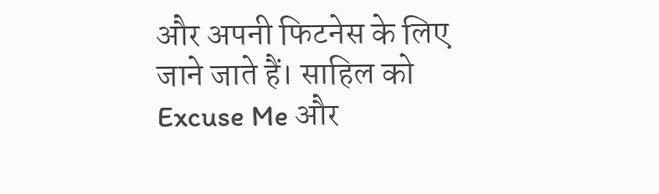और अपनी फिटनेस के लिए जाने जाते हैं। साहिल को Excuse Me और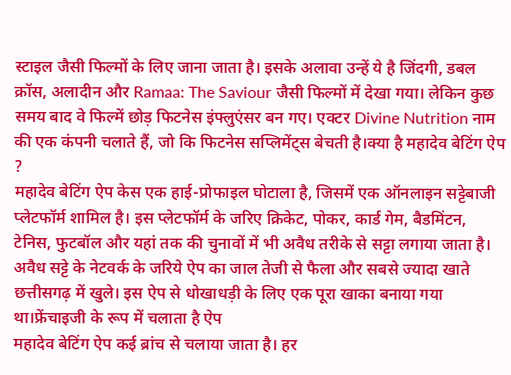स्टाइल जैसी फिल्मों के लिए जाना जाता है। इसके अलावा उन्हें ये है जिंदगी, डबल क्रॉस, अलादीन और Ramaa: The Saviour जैसी फिल्मों में देखा गया। लेकिन कुछ समय बाद वे फिल्में छोड़ फिटनेस इंफ्लुएंसर बन गए। एक्टर Divine Nutrition नाम की एक कंपनी चलाते हैं, जो कि फिटनेस सप्लिमेंट्स बेचती है।क्या है महादेव बेटिंग ऐप ?
महादेव बेटिंग ऐप केस एक हाई-प्रोफाइल घोटाला है, जिसमें एक ऑनलाइन सट्टेबाजी प्लेटफॉर्म शामिल है। इस प्लेटफॉर्म के जरिए क्रिकेट, पोकर, कार्ड गेम, बैडमिंटन, टेनिस, फुटबॉल और यहां तक की चुनावों में भी अवैध तरीके से सट्टा लगाया जाता है। अवैध सट्टे के नेटवर्क के जरिये ऐप का जाल तेजी से फैला और सबसे ज्यादा खाते छत्तीसगढ़ में खुले। इस ऐप से धोखाधड़ी के लिए एक पूरा खाका बनाया गया था।फ्रेंचाइजी के रूप में चलाता है ऐप
महादेव बेटिंग ऐप कई ब्रांच से चलाया जाता है। हर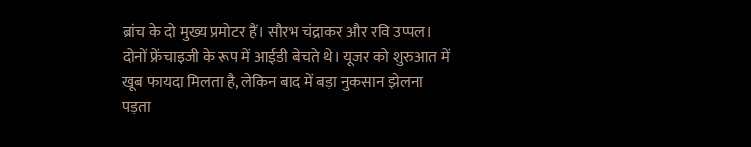ब्रांच के दो मुख्य प्रमोटर हैं। सौरभ चंद्राकर और रवि उप्पल। दोनों फ्रेंचाइजी के रूप में आईडी बेचते थे। यूजर को शुरुआत में खूब फायदा मिलता है, लेकिन बाद में बड़ा नुकसान झेलना पड़ता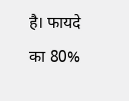है। फायदे का 80%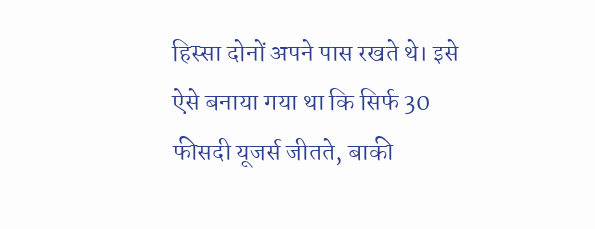हिस्सा दोनों अपने पास रखते थे। इसे ऐसे बनाया गया था कि सिर्फ 30 फीसदी यूजर्स जीतते, बाकी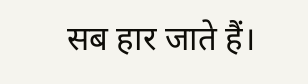सब हार जाते हैं।